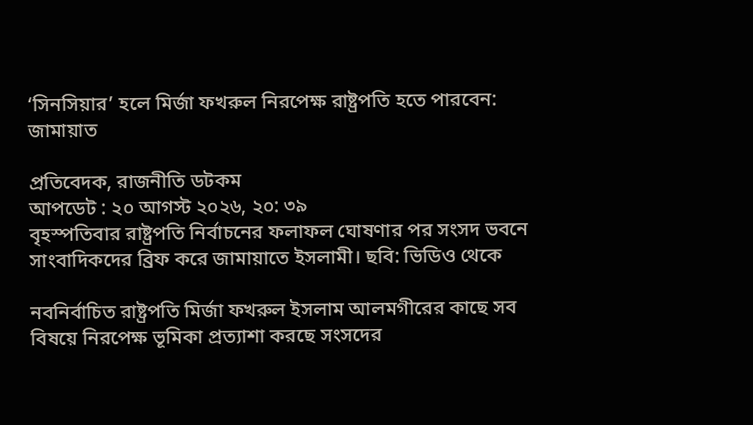‘সিনসিয়ার’ হলে মির্জা ফখরুল নিরপেক্ষ রাষ্ট্রপতি হতে পারবেন: জামায়াত

প্রতিবেদক, রাজনীতি ডটকম
আপডেট : ২০ আগস্ট ২০২৬, ২০: ৩৯
বৃহস্পতিবার রাষ্ট্রপতি নির্বাচনের ফলাফল ঘোষণার পর সংসদ ভবনে সাংবাদিকদের ব্রিফ করে জামায়াতে ইসলামী। ছবি: ভিডিও থেকে

নবনির্বাচিত রাষ্ট্রপতি মির্জা ফখরুল ইসলাম আলমগীরের কাছে সব বিষয়ে নিরপেক্ষ ভূমিকা প্রত্যাশা করছে সংসদের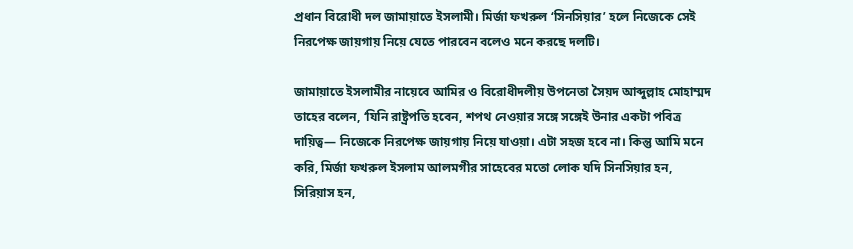প্রধান বিরোধী দল জামায়াতে ইসলামী। মির্জা ফখরুল ‘সিনসিয়ার’ হলে নিজেকে সেই নিরপেক্ষ জায়গায় নিয়ে যেতে পারবেন বলেও মনে করছে দলটি।

জামায়াতে ইসলামীর নায়েবে আমির ও বিরোধীদলীয় উপনেতা সৈয়দ আব্দুল্লাহ মোহাম্মদ তাহের বলেন, ‘যিনি রাষ্ট্রপতি হবেন, শপথ নেওয়ার সঙ্গে সঙ্গেই উনার একটা পবিত্র দায়িত্ব— নিজেকে নিরপেক্ষ জায়গায় নিয়ে যাওয়া। এটা সহজ হবে না। কিন্তু আমি মনে করি, মির্জা ফখরুল ইসলাম আলমগীর সাহেবের মতো লোক যদি সিনসিয়ার হন, সিরিয়াস হন,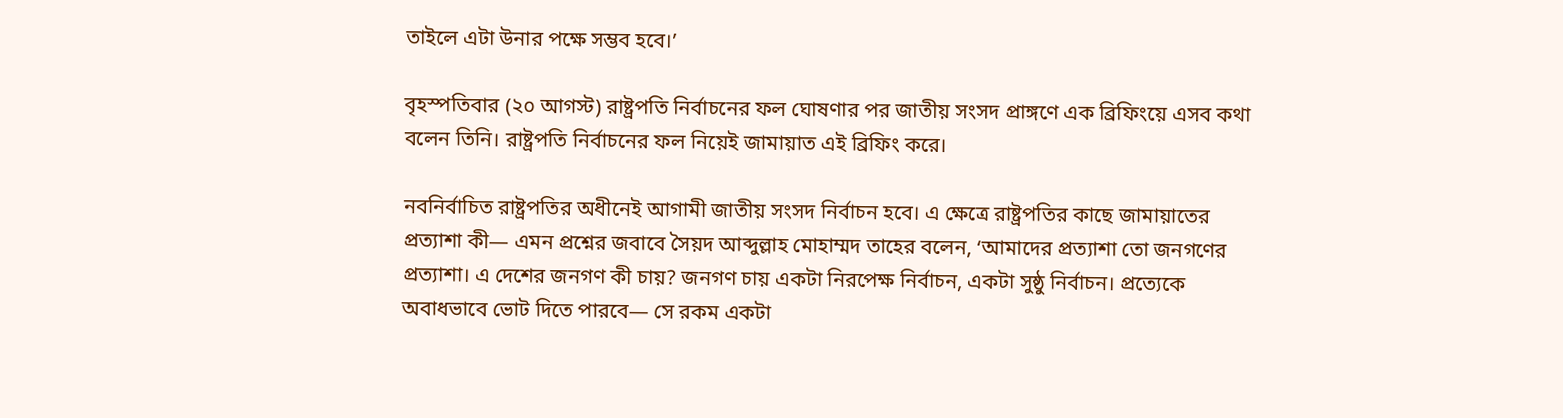তাইলে এটা উনার পক্ষে সম্ভব হবে।’

বৃহস্পতিবার (২০ আগস্ট) রাষ্ট্রপতি নির্বাচনের ফল ঘোষণার পর জাতীয় সংসদ প্রাঙ্গণে এক ব্রিফিংয়ে এসব কথা বলেন তিনি। রাষ্ট্রপতি নির্বাচনের ফল নিয়েই জামায়াত এই ব্রিফিং করে।

নবনির্বাচিত রাষ্ট্রপতির অধীনেই আগামী জাতীয় সংসদ নির্বাচন হবে। এ ক্ষেত্রে রাষ্ট্রপতির কাছে জামায়াতের প্রত্যাশা কী— এমন প্রশ্নের জবাবে সৈয়দ আব্দুল্লাহ মোহাম্মদ তাহের বলেন, ‘আমাদের প্রত্যাশা তো জনগণের প্রত্যাশা। এ দেশের জনগণ কী চায়? জনগণ চায় একটা নিরপেক্ষ নির্বাচন, একটা সুষ্ঠু নির্বাচন। প্রত্যেকে অবাধভাবে ভোট দিতে পারবে— সে রকম একটা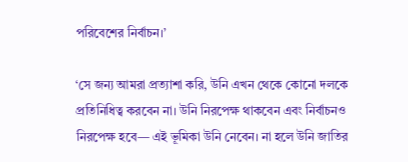পরিবেশের নির্বাচন।’

‘সে জন্য আমরা প্রত্যাশা করি, উনি এখন থেকে কোনো দলকে প্রতিনিধিত্ব করবেন না। উনি নিরপেক্ষ থাকবেন এবং নির্বাচনও নিরপেক্ষ হবে— এই ভূমিকা উনি নেবেন। না হলে উনি জাতির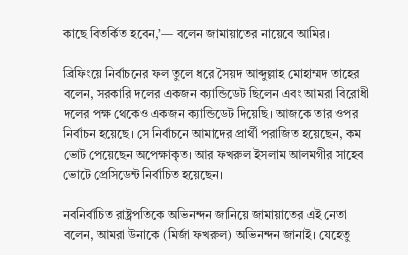কাছে বিতর্কিত হবেন,’— বলেন জামায়াতের নায়েবে আমির।

ব্রিফিংয়ে নির্বাচনের ফল তুলে ধরে সৈয়দ আব্দুল্লাহ মোহাম্মদ তাহের বলেন, সরকারি দলের একজন ক্যান্ডিডেট ছিলেন এবং আমরা বিরোধী দলের পক্ষ থেকেও একজন ক্যান্ডিডেট দিয়েছি। আজকে তার ওপর নির্বাচন হয়েছে। সে নির্বাচনে আমাদের প্রার্থী পরাজিত হয়েছেন, কম ভোট পেয়েছেন অপেক্ষাকৃত। আর ফখরুল ইসলাম আলমগীর সাহেব ভোটে প্রেসিডেন্ট নির্বাচিত হয়েছেন।

নবনির্বাচিত রাষ্ট্রপতিকে অভিনন্দন জানিয়ে জামায়াতের এই নেতা বলেন, আমরা উনাকে (মির্জা ফখরুল) অভিনন্দন জানাই। যেহেতু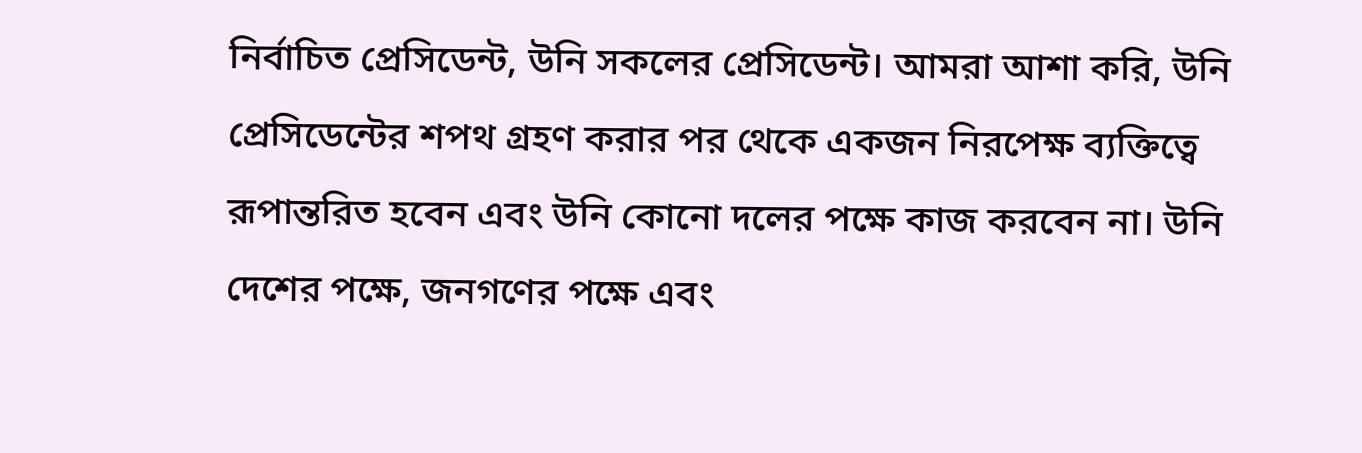নির্বাচিত প্রেসিডেন্ট, উনি সকলের প্রেসিডেন্ট। আমরা আশা করি, উনি প্রেসিডেন্টের শপথ গ্রহণ করার পর থেকে একজন নিরপেক্ষ ব্যক্তিত্বে রূপান্তরিত হবেন এবং উনি কোনো দলের পক্ষে কাজ করবেন না। উনি দেশের পক্ষে, জনগণের পক্ষে এবং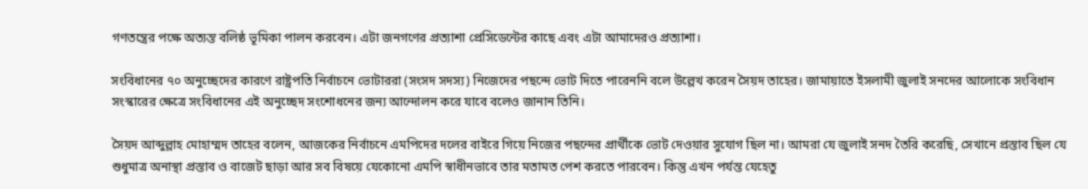গণতন্ত্রের পক্ষে অত্যন্ত বলিষ্ঠ ভূমিকা পালন করবেন। এটা জনগণের প্রত্যাশা প্রেসিডেন্টের কাছে এবং এটা আমাদেরও প্রত্যাশা।

সংবিধানের ৭০ অনুচ্ছেদের কারণে রাষ্ট্রপতি নির্বাচনে ভোটাররা (সংসদ সদস্য) নিজেদের পছন্দে ভোট দিতে পারেননি বলে উল্লেখ করেন সৈয়দ তাহের। জামায়াতে ইসলামী জুলাই সনদের আলোকে সংবিধান সংস্কারের ক্ষেত্রে সংবিধানের এই অনুচ্ছেদ সংশোধনের জন্য আন্দোলন করে যাবে বলেও জানান তিনি।

সৈয়দ আব্দুল্লাহ মোহাম্মদ তাহের বলেন, আজকের নির্বাচনে এমপিদের দলের বাইরে গিয়ে নিজের পছন্দের প্রার্থীকে ভোট দেওয়ার সুযোগ ছিল না। আমরা যে জুলাই সনদ তৈরি করেছি, সেখানে প্রস্তাব ছিল যে শুধুমাত্র অনাস্থা প্রস্তাব ও বাজেট ছাড়া আর সব বিষয়ে যেকোনো এমপি স্বাধীনভাবে তার মতামত পেশ করতে পারবেন। কিন্তু এখন পর্যন্ত যেহেতু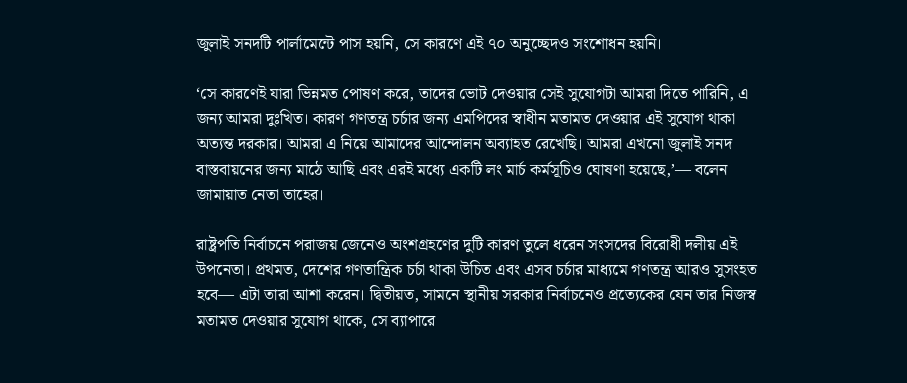জুলাই সনদটি পার্লামেন্টে পাস হয়নি, সে কারণে এই ৭০ অনুচ্ছেদও সংশোধন হয়নি।

‘সে কারণেই যারা ভিন্নমত পোষণ করে, তাদের ভোট দেওয়ার সেই সুযোগটা আমরা দিতে পারিনি, এ জন্য আমরা দুঃখিত। কারণ গণতন্ত্র চর্চার জন্য এমপিদের স্বাধীন মতামত দেওয়ার এই সুযোগ থাকা অত্যন্ত দরকার। আমরা এ নিয়ে আমাদের আন্দোলন অব্যাহত রেখেছি। আমরা এখনো জুলাই সনদ বাস্তবায়নের জন্য মাঠে আছি এবং এরই মধ্যে একটি লং মার্চ কর্মসূচিও ঘোষণা হয়েছে,’— বলেন জামায়াত নেতা তাহের।

রাষ্ট্রপতি নির্বাচনে পরাজয় জেনেও অংশগ্রহণের দুটি কারণ তুলে ধরেন সংসদের বিরোধী দলীয় এই উপনেতা। প্রথমত, দেশের গণতান্ত্রিক চর্চা থাকা উচিত এবং এসব চর্চার মাধ্যমে গণতন্ত্র আরও সুসংহত হবে— এটা তারা আশা করেন। দ্বিতীয়ত, সামনে স্থানীয় সরকার নির্বাচনেও প্রত্যেকের যেন তার নিজস্ব মতামত দেওয়ার সুযোগ থাকে, সে ব্যাপারে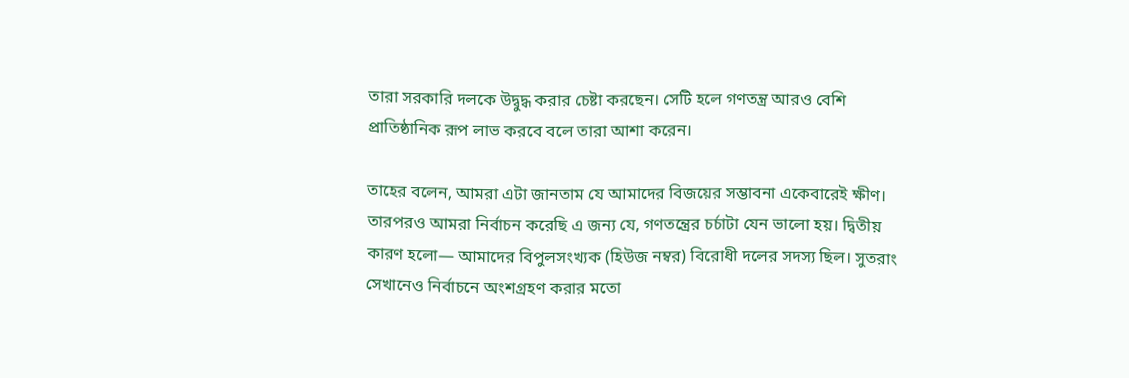তারা সরকারি দলকে উদ্বুদ্ধ করার চেষ্টা করছেন। সেটি হলে গণতন্ত্র আরও বেশি প্রাতিষ্ঠানিক রূপ লাভ করবে বলে তারা আশা করেন।

তাহের বলেন, আমরা এটা জানতাম যে আমাদের বিজয়ের সম্ভাবনা একেবারেই ক্ষীণ। তারপরও আমরা নির্বাচন করেছি এ জন্য যে, গণতন্ত্রের চর্চাটা যেন ভালো হয়। দ্বিতীয় কারণ হলো— আমাদের বিপুলসংখ্যক (হিউজ নম্বর) বিরোধী দলের সদস্য ছিল। সুতরাং সেখানেও নির্বাচনে অংশগ্রহণ করার মতো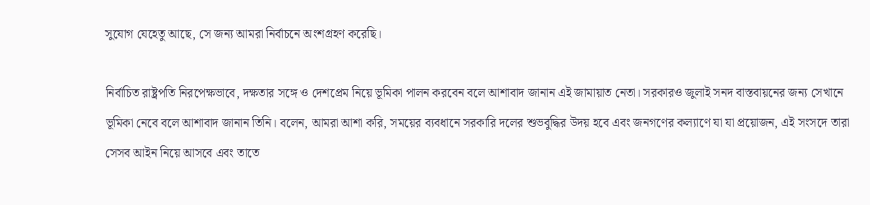সুযোগ যেহেতু আছে, সে জন্য আমরা নির্বাচনে অংশগ্রহণ করেছি।

নির্বাচিত রাষ্ট্রপতি নিরপেক্ষভাবে, দক্ষতার সঙ্গে ও দেশপ্রেম নিয়ে ভূমিকা পালন করবেন বলে আশাবাদ জানান এই জামায়াত নেতা। সরকারও জুলাই সনদ বাস্তবায়নের জন্য সেখানে ভূমিকা নেবে বলে আশাবাদ জানান তিনি। বলেন, আমরা আশা করি, সময়ের ব্যবধানে সরকারি দলের শুভবুদ্ধির উদয় হবে এবং জনগণের কল্যাণে যা যা প্রয়োজন, এই সংসদে তারা সেসব আইন নিয়ে আসবে এবং তাতে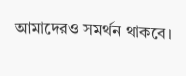আমাদেরও সমর্থন থাকবে।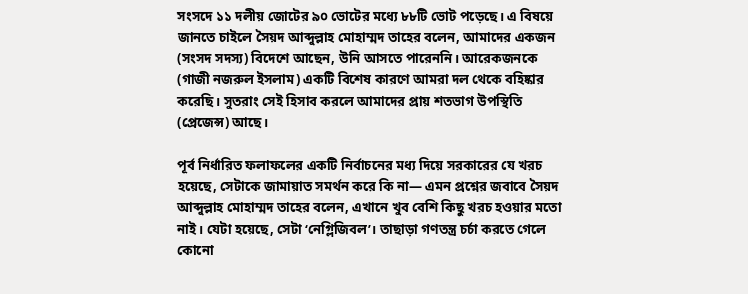সংসদে ১১ দলীয় জোটের ৯০ ভোটের মধ্যে ৮৮টি ভোট পড়েছে। এ বিষয়ে জানতে চাইলে সৈয়দ আব্দুল্লাহ মোহাম্মদ তাহের বলেন, আমাদের একজন (সংসদ সদস্য) বিদেশে আছেন, উনি আসতে পারেননি। আরেকজনকে (গাজী নজরুল ইসলাম) একটি বিশেষ কারণে আমরা দল থেকে বহিষ্কার করেছি। সুতরাং সেই হিসাব করলে আমাদের প্রায় শতভাগ উপস্থিতি (প্রেজেন্স) আছে।

পূর্ব নির্ধারিত ফলাফলের একটি নির্বাচনের মধ্য দিয়ে সরকারের যে খরচ হয়েছে, সেটাকে জামায়াত সমর্থন করে কি না— এমন প্রশ্নের জবাবে সৈয়দ আব্দুল্লাহ মোহাম্মদ তাহের বলেন, এখানে খুব বেশি কিছু খরচ হওয়ার মতো নাই। যেটা হয়েছে, সেটা ‘নেগ্লিজিবল’। তাছাড়া গণতন্ত্র চর্চা করতে গেলে কোনো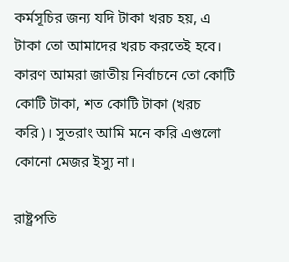কর্মসূচির জন্য যদি টাকা খরচ হয়, এ টাকা তো আমাদের খরচ করতেই হবে। কারণ আমরা জাতীয় নির্বাচনে তো কোটি কোটি টাকা, শত কোটি টাকা (খরচ করি)। সুতরাং আমি মনে করি এগুলো কোনো মেজর ইস্যু না।

রাষ্ট্রপতি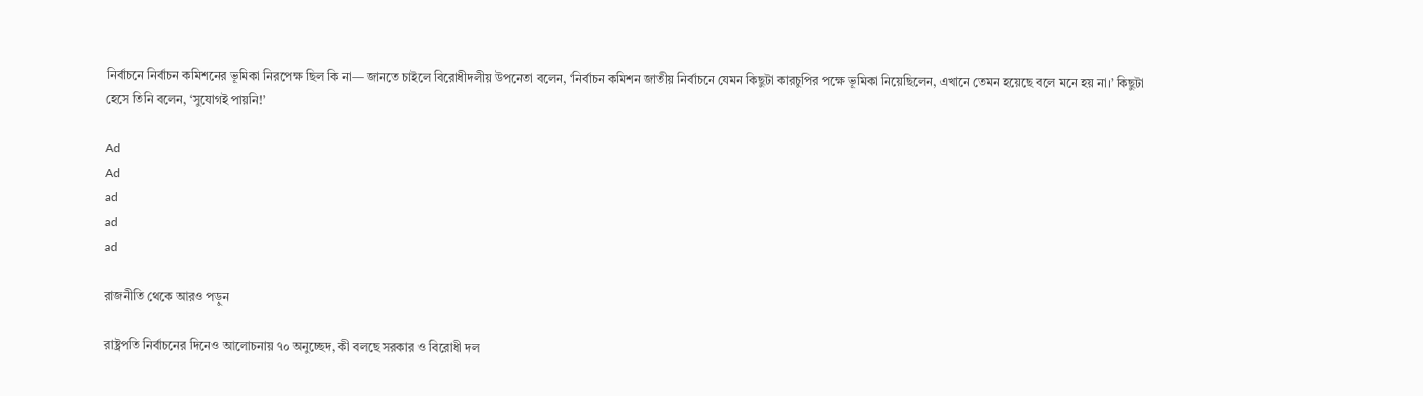নির্বাচনে নির্বাচন কমিশনের ভূমিকা নিরপেক্ষ ছিল কি না— জানতে চাইলে বিরোধীদলীয় উপনেতা বলেন, ‘নির্বাচন কমিশন জাতীয় নির্বাচনে যেমন কিছুটা কারচুপির পক্ষে ভূমিকা নিয়েছিলেন, এখানে তেমন হয়েছে বলে মনে হয় না।’ কিছুটা হেসে তিনি বলেন, ‘সুযোগই পায়নি!’

Ad
Ad
ad
ad
ad

রাজনীতি থেকে আরও পড়ুন

রাষ্ট্রপতি নির্বাচনের দিনেও আলোচনায় ৭০ অনুচ্ছেদ, কী বলছে সরকার ও বিরোধী দল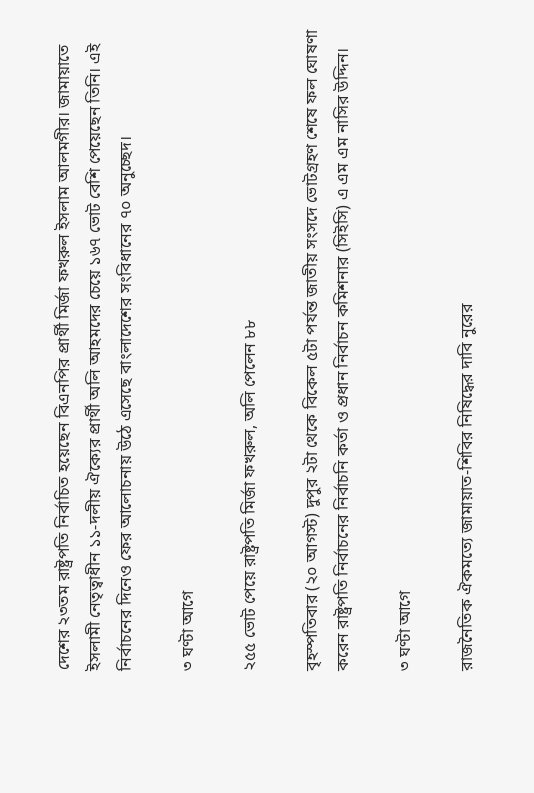দেশের ২৩তম রাষ্ট্রপতি নির্বাচিত হয়েছেন বিএনপির প্রার্থী মির্জা ফখরুল ইসলাম আলমগীর। জামায়াতে ইসলামী নেতৃত্বাধীন ১১-দলীয় ঐক্যের প্রার্থী অলি আহমদের চেয়ে ১৬৭ ভোট বেশি পেয়েছেন তিনি। এই নির্বাচনের দিনেও ফের আলোচনায় উঠে এসেছে বাংলাদেশের সংবিধানের ৭০ অনুচ্ছেদ।

৩ ঘণ্টা আগে

২৫৫ ভোট পেয়ে রাষ্ট্রপতি মির্জা ফখরুল, অলি পেলেন ৮৮

বৃহস্পতিবার (২০ আগস্ট) দুপুর ২টা থেকে বিকেল ৫টা পর্যন্ত জাতীয় সংসদে ভোটগ্রহণ শেষে ফল ঘোষণা করেন রাষ্ট্রপতি নির্বাচনের নির্বাচনি কর্তা ও প্রধান নির্বাচন কমিশনার (সিইসি) এ এম এম নাসির উদ্দিন।

৩ ঘণ্টা আগে

রাজনৈতিক ঐকমত্যে জামায়াত-শিবির নিষিদ্ধের দাবি নুরের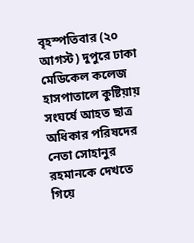বৃহস্পতিবার (২০ আগস্ট) দুপুরে ঢাকা মেডিকেল কলেজ হাসপাতালে কুষ্টিয়ায় সংঘর্ষে আহত ছাত্র অধিকার পরিষদের নেতা সোহানুর রহমানকে দেখতে গিয়ে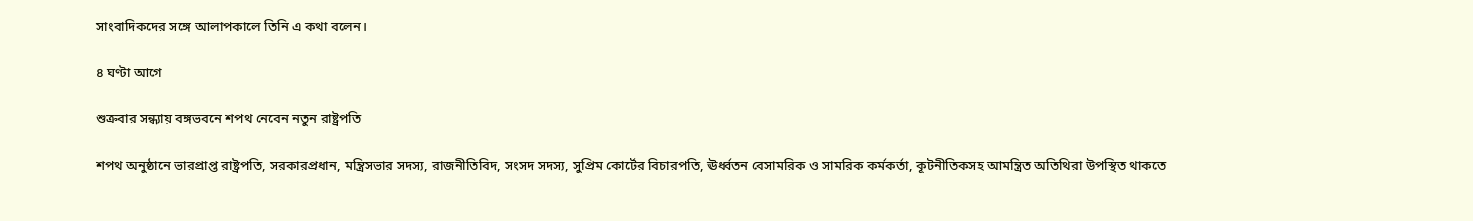সাংবাদিকদের সঙ্গে আলাপকালে তিনি এ কথা বলেন।

৪ ঘণ্টা আগে

শুক্রবার সন্ধ্যায় বঙ্গভবনে শপথ নেবেন নতুন রাষ্ট্রপতি

শপথ অনুষ্ঠানে ভারপ্রাপ্ত রাষ্ট্রপতি, সরকারপ্রধান, মন্ত্রিসভার সদস্য, রাজনীতিবিদ, সংসদ সদস্য, সুপ্রিম কোর্টের বিচারপতি, ঊর্ধ্বতন বেসামরিক ও সামরিক কর্মকর্তা, কূটনীতিকসহ আমন্ত্রিত অতিথিরা উপস্থিত থাকতে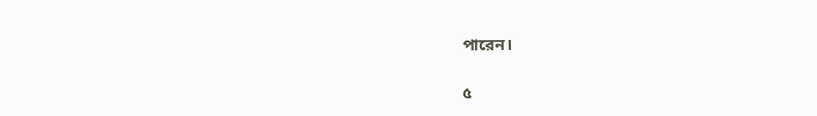পারেন।

৫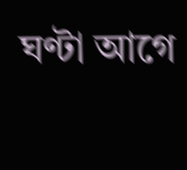ঘণ্টা আগে